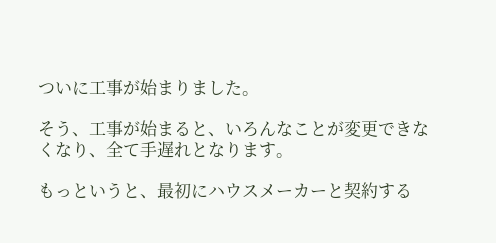ついに工事が始まりました。

そう、工事が始まると、いろんなことが変更できなくなり、全て手遅れとなります。

もっというと、最初にハウスメーカーと契約する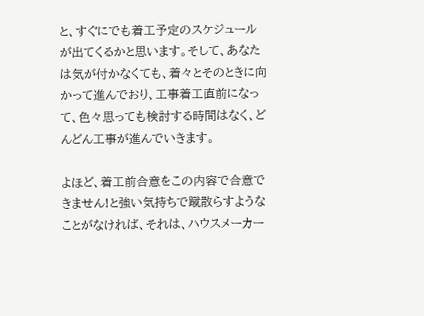と、すぐにでも着工予定のスケジュールが出てくるかと思います。そして、あなたは気が付かなくても、着々とそのときに向かって進んでおり、工事着工直前になって、色々思っても検討する時間はなく、どんどん工事が進んでいきます。

よほど、着工前合意をこの内容で合意できません!と強い気持ちで蹴散らすようなことがなければ、それは、ハウスメーカー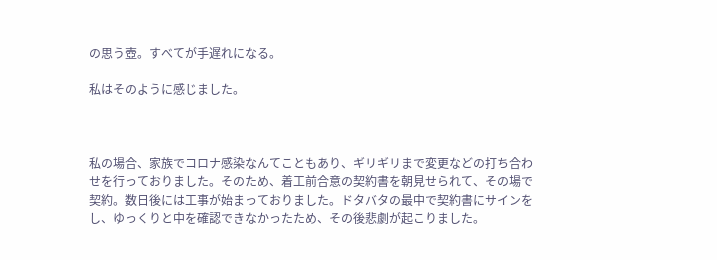の思う壺。すべてが手遅れになる。

私はそのように感じました。



私の場合、家族でコロナ感染なんてこともあり、ギリギリまで変更などの打ち合わせを行っておりました。そのため、着工前合意の契約書を朝見せられて、その場で契約。数日後には工事が始まっておりました。ドタバタの最中で契約書にサインをし、ゆっくりと中を確認できなかったため、その後悲劇が起こりました。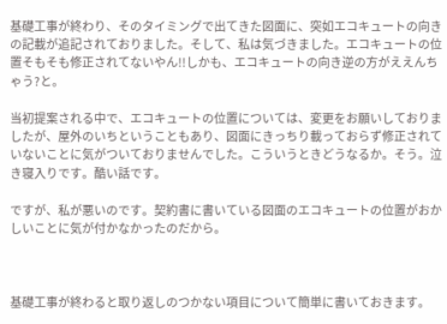基礎工事が終わり、そのタイミングで出てきた図面に、突如エコキュートの向きの記載が追記されておりました。そして、私は気づきました。エコキュートの位置そもそも修正されてないやん!!しかも、エコキュートの向き逆の方がええんちゃう?と。

当初提案される中で、エコキュートの位置については、変更をお願いしておりましたが、屋外のいちということもあり、図面にきっちり載っておらず修正されていないことに気がついておりませんでした。こういうときどうなるか。そう。泣き寝入りです。酷い話です。

ですが、私が悪いのです。契約書に書いている図面のエコキュートの位置がおかしいことに気が付かなかったのだから。



基礎工事が終わると取り返しのつかない項目について簡単に書いておきます。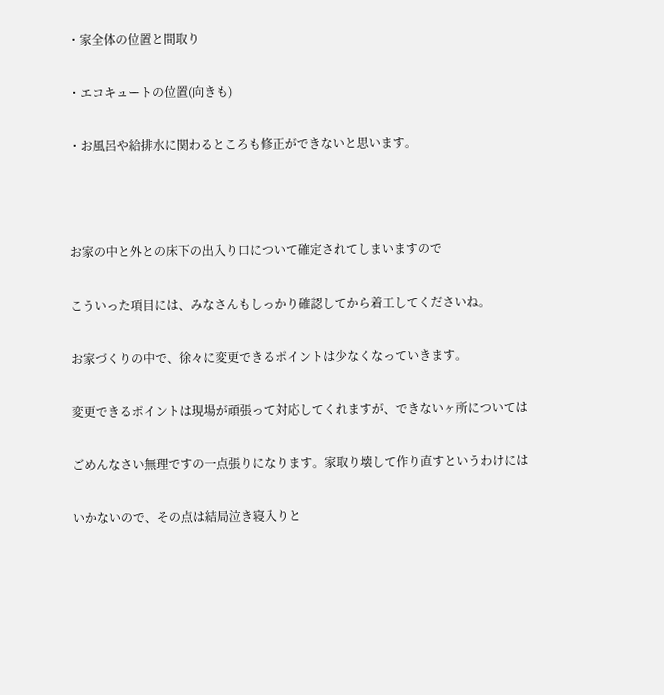・家全体の位置と間取り

・エコキュートの位置(向きも)

・お風呂や給排水に関わるところも修正ができないと思います。



お家の中と外との床下の出入り口について確定されてしまいますので

こういった項目には、みなさんもしっかり確認してから着工してくださいね。

お家づくりの中で、徐々に変更できるポイントは少なくなっていきます。

変更できるポイントは現場が頑張って対応してくれますが、できないヶ所については

ごめんなさい無理ですの一点張りになります。家取り壊して作り直すというわけには

いかないので、その点は結局泣き寝入りと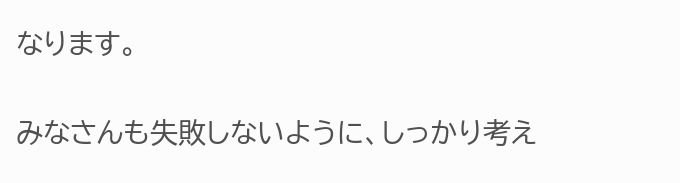なります。

みなさんも失敗しないように、しっかり考え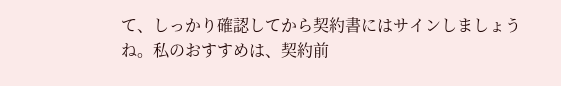て、しっかり確認してから契約書にはサインしましょうね。私のおすすめは、契約前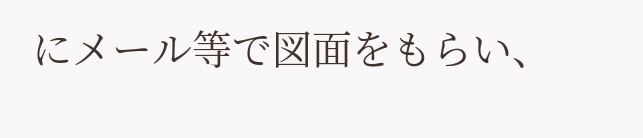にメール等で図面をもらい、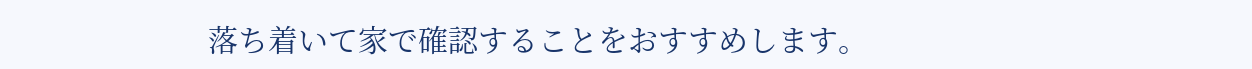落ち着いて家で確認することをおすすめします。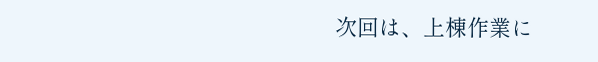次回は、上棟作業に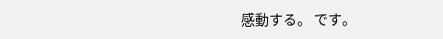感動する。 です。